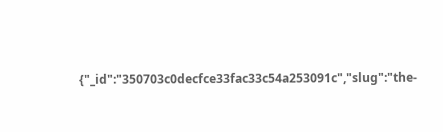{"_id":"350703c0decfce33fac33c54a253091c","slug":"the-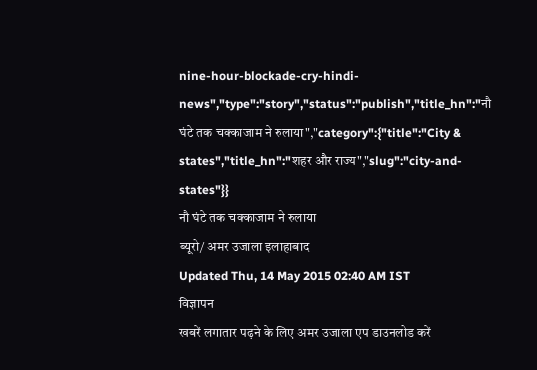nine-hour-blockade-cry-hindi-news","type":"story","status":"publish","title_hn":"नौ घंटे तक चक्काजाम ने रुलाया","category":{"title":"City & states","title_hn":"शहर और राज्य","slug":"city-and-states"}}
नौ घंटे तक चक्काजाम ने रुलाया
ब्यूरो/ अमर उजाला इलाहाबाद
Updated Thu, 14 May 2015 02:40 AM IST
विज्ञापन
खबरें लगातार पढ़ने के लिए अमर उजाला एप डाउनलोड करें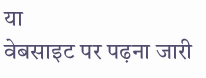या
वेबसाइट पर पढ़ना जारी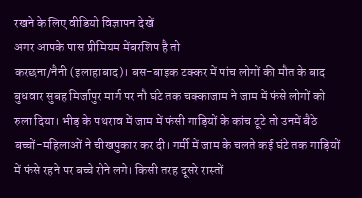रखने के लिए वीडियो विज्ञापन देखें
अगर आपके पास प्रीमियम मेंबरशिप है तो
करछना/नैनी (इलाहाबाद)। बस-बाइक टक्कर में पांच लोगों की मौत के बाद बुधवार सुबह मिर्जापुर मार्ग पर नौ घंटे तक चक्काजाम ने जाम में फंसे लोगों को रुला दिया। भीड़ के पथराव में जाम में फंसी गाड़ियों के कांच टूटे तो उनमें बैठे बच्चों-महिलाओं ने चीखपुकार कर दी। गर्मी में जाम के चलते कई घंटे तक गाड़ियों में फंसे रहने पर बच्चे रोने लगे। किसी तरह दूसरे रास्तों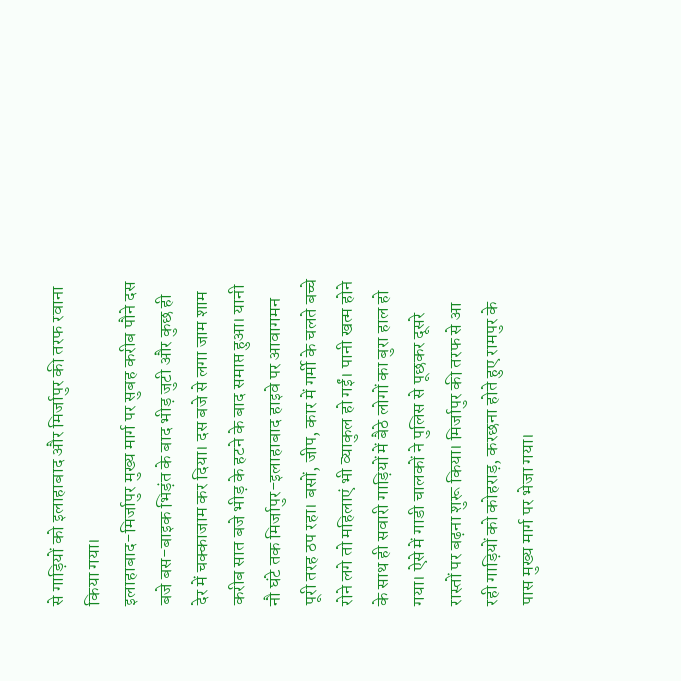से गाड़ियों को इलाहाबाद और मिर्जापुर की तरफ रवाना किया गया।
इलाहाबाद-मिर्जापुर मुख्य मार्ग पर सुबह करीब पौने दस बजे बस-बाइक भिड़ंत के बाद भीड़ जुटी और कुछ ही देर में चक्काजाम कर दिया। दस बजे से लगा जाम शाम करीब सात बजे भीड़ के हटने के बाद समाप्त हुआ। यानी नौ घंटे तक मिर्जापुर-इलाहाबाद हाइवे पर आवागमन पूरी तरह ठप रहा। बसों, जीप, कार में गर्मी के चलते बच्चे रोने लगे तो महिलाएं भी व्याकुल हो गईं। पानी खत्म होने के साथ ही सवारी गाड़ियों में बैठे लोगों का बुरा हाल हो गया। ऐसे में गाडी चालकों ने पुलिस से पूछकर दूसरे रास्तों पर बढ़ना शुरू किया। मिर्जापुर की तरफ से आ रही गाड़ियों को कोहराड़, करछना होते हुए रामपुर के पास मुख्य मार्ग पर भेजा गया।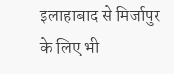इलाहाबाद से मिर्जापुर के लिए भी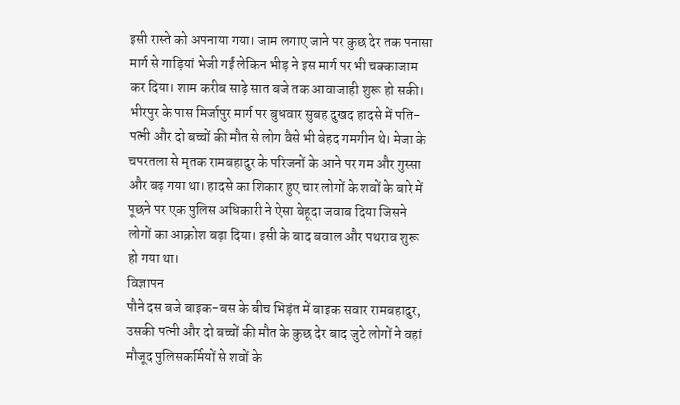इसी रास्ते को अपनाया गया। जाम लगाए जाने पर कुछ देर तक पनासा मार्ग से गाड़ियां भेजी गईं लेकिन भीड़ ने इस मार्ग पर भी चक्काजाम कर दिया। शाम करीब साढ़े सात बजे तक आवाजाही शुरू हो सकी।
भीरपुर के पास मिर्जापुर मार्ग पर बुधवार सुबह दुखद हादसे में पति-पत्नी और दो बच्चों की मौत से लोग वैसे भी बेहद गमगीन थे। मेजा के चपरतला से मृतक रामबहादुर के परिजनों के आने पर गम और गुस्सा और बढ़ गया था। हादसे का शिकार हुए चार लोगों के शवों के बारे में पूछने पर एक पुलिस अधिकारी ने ऐसा बेहूदा जवाब दिया जिसने लोगों का आक्रोश बढ़ा दिया। इसी के बाद बवाल और पथराव शुरू हो गया था।
विज्ञापन
पौने दस बजे बाइक-बस के बीच भिड़ंत में बाइक सवार रामबहादुर, उसकी पत्नी और दो बच्चों की मौत के कुछ देर बाद जुटे लोगों ने वहां मौजूद पुलिसकर्मियों से शवों के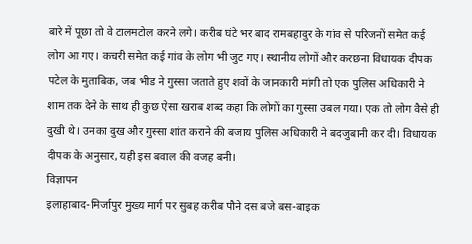बारे में पूछा तो वे टालमटोल करने लगे। करीब घंटे भर बाद रामबहादुर के गांव से परिजनों समेत कई लोग आ गए। कचरी समेत कई गांव के लोग भी जुट गए। स्थानीय लोगों और करछना विधायक दीपक पटेल के मुताबिक, जब भीड ने गुस्सा जताते हुए शवों के जानकारी मांगी तो एक पुलिस अधिकारी ने शाम तक देने के साथ ही कुछ ऐसा खराब शब्द कहा कि लोगों का गुस्सा उबल गया। एक तो लोग वैसे ही दुखी थे। उनका दुख और गुस्सा शांत कराने की बजाय पुलिस अधिकारी ने बदजुबानी कर दी। विधायक दीपक के अनुसार, यही इस बवाल की वजह बनी।
विज्ञापन
इलाहाबाद-मिर्जापुर मुख्य मार्ग पर सुबह करीब पौने दस बजे बस-बाइक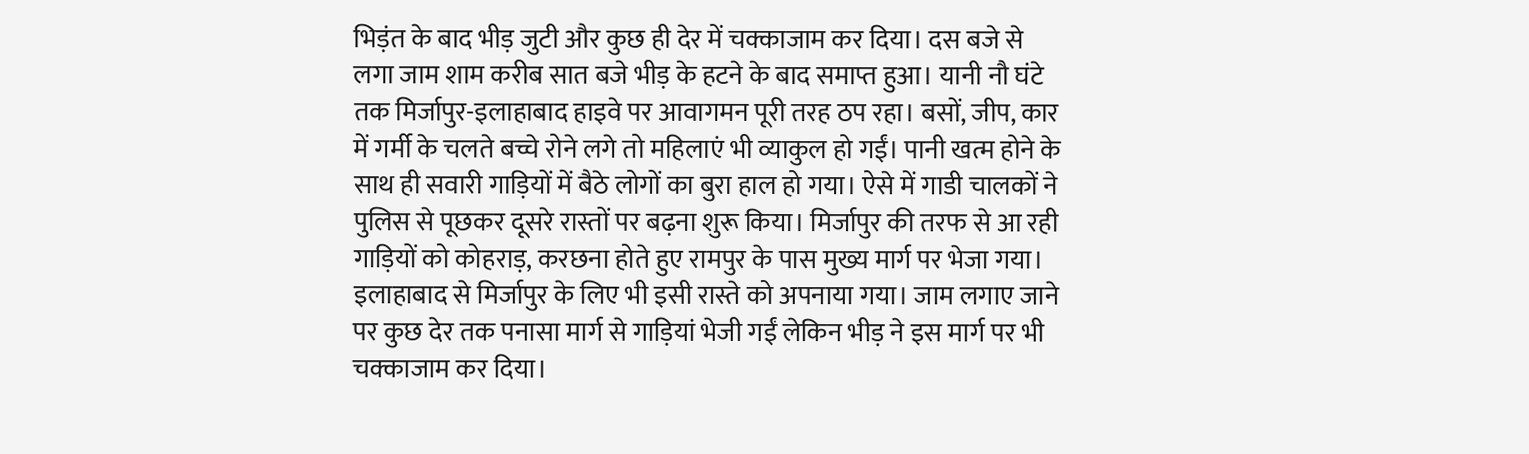भिड़ंत के बाद भीड़ जुटी और कुछ ही देर में चक्काजाम कर दिया। दस बजे से लगा जाम शाम करीब सात बजे भीड़ के हटने के बाद समाप्त हुआ। यानी नौ घंटे तक मिर्जापुर-इलाहाबाद हाइवे पर आवागमन पूरी तरह ठप रहा। बसों, जीप, कार में गर्मी के चलते बच्चे रोने लगे तो महिलाएं भी व्याकुल हो गईं। पानी खत्म होने के साथ ही सवारी गाड़ियों में बैठे लोगों का बुरा हाल हो गया। ऐसे में गाडी चालकों ने पुलिस से पूछकर दूसरे रास्तों पर बढ़ना शुरू किया। मिर्जापुर की तरफ से आ रही गाड़ियों को कोहराड़, करछना होते हुए रामपुर के पास मुख्य मार्ग पर भेजा गया। इलाहाबाद से मिर्जापुर के लिए भी इसी रास्ते को अपनाया गया। जाम लगाए जाने पर कुछ देर तक पनासा मार्ग से गाड़ियां भेजी गईं लेकिन भीड़ ने इस मार्ग पर भी चक्काजाम कर दिया।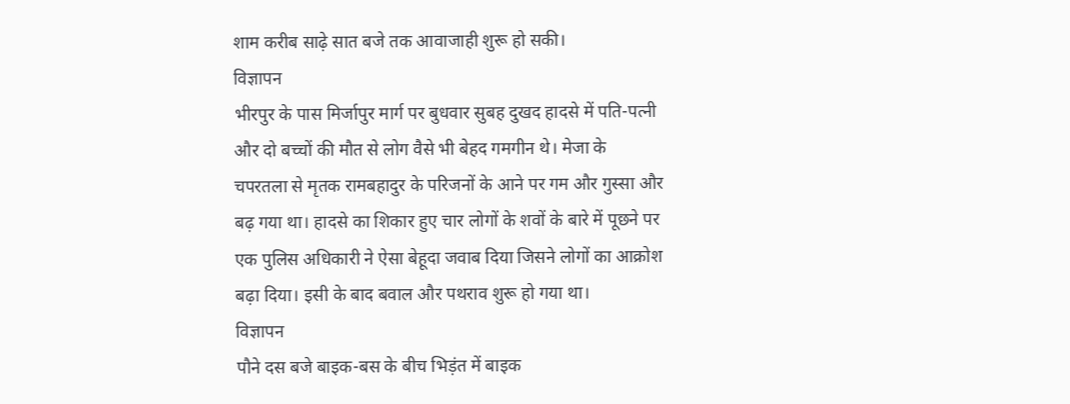शाम करीब साढ़े सात बजे तक आवाजाही शुरू हो सकी।
विज्ञापन
भीरपुर के पास मिर्जापुर मार्ग पर बुधवार सुबह दुखद हादसे में पति-पत्नी और दो बच्चों की मौत से लोग वैसे भी बेहद गमगीन थे। मेजा के चपरतला से मृतक रामबहादुर के परिजनों के आने पर गम और गुस्सा और बढ़ गया था। हादसे का शिकार हुए चार लोगों के शवों के बारे में पूछने पर एक पुलिस अधिकारी ने ऐसा बेहूदा जवाब दिया जिसने लोगों का आक्रोश बढ़ा दिया। इसी के बाद बवाल और पथराव शुरू हो गया था।
विज्ञापन
पौने दस बजे बाइक-बस के बीच भिड़ंत में बाइक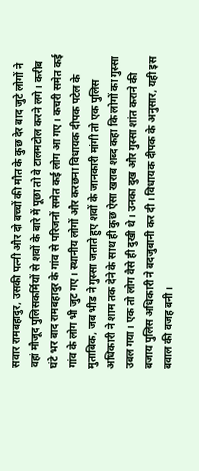सवार रामबहादुर, उसकी पत्नी और दो बच्चों की मौत के कुछ देर बाद जुटे लोगों ने वहां मौजूद पुलिसकर्मियों से शवों के बारे में पूछा तो वे टालमटोल करने लगे। करीब घंटे भर बाद रामबहादुर के गांव से परिजनों समेत कई लोग आ गए। कचरी समेत कई गांव के लोग भी जुट गए। स्थानीय लोगों और करछना विधायक दीपक पटेल के मुताबिक, जब भीड ने गुस्सा जताते हुए शवों के जानकारी मांगी तो एक पुलिस अधिकारी ने शाम तक देने के साथ ही कुछ ऐसा खराब शब्द कहा कि लोगों का गुस्सा उबल गया। एक तो लोग वैसे ही दुखी थे। उनका दुख और गुस्सा शांत कराने की बजाय पुलिस अधिकारी ने बदजुबानी कर दी। विधायक दीपक के अनुसार, यही इस बवाल की वजह बनी।